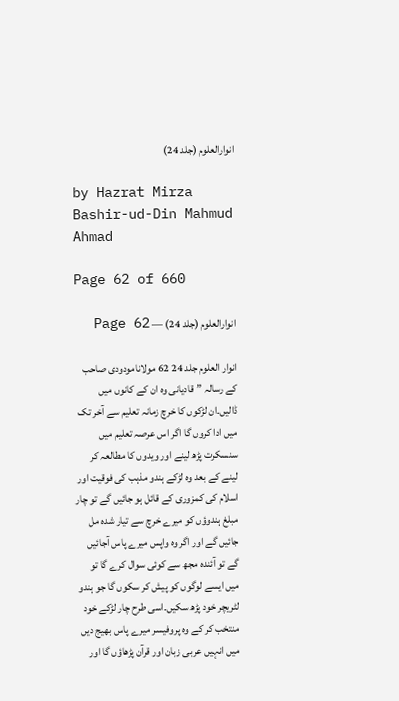انوارالعلوم (جلد 24)

by Hazrat Mirza Bashir-ud-Din Mahmud Ahmad

Page 62 of 660

انوارالعلوم (جلد 24) — Page 62

انوار العلوم جلد 24 62 مولانامودودی صاحب کے رسالہ ”قادیانی وہ ان کے کانوں میں ڈالیں۔ان لڑکوں کا خرچ زمانہ تعلیم سے آخر تک میں ادا کروں گا اگر اس عرصہ تعلیم میں سنسکرت پڑھ لینے اور ویدوں کا مطالعہ کر لینے کے بعد وہ لڑکے ہندو مذہب کی فوقیت اور اسلام کی کمزوری کے قائل ہو جائیں گے تو چار مبلغ ہندوؤں کو میرے خرچ سے تیار شدہ مل جائیں گے اور اگر وہ واپس میرے پاس آجائیں گے تو آئندہ مجھ سے کوئی سوال کرے گا تو میں ایسے لوگوں کو پیش کر سکوں گا جو ہندو لٹریچر خود پڑھ سکیں۔اسی طرح چار لڑکے خود منتخب کر کے وہ پروفیسر میرے پاس بھیج دیں میں انہیں عربی زبان اور قرآن پڑھاؤں گا اور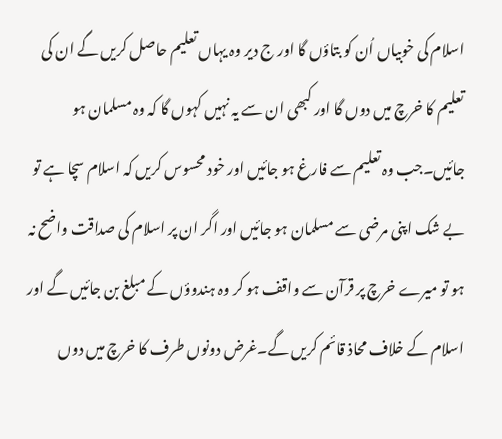اسلام کی خوبیاں اُن کو بتاؤں گا اور ج دیر وہ یہاں تعلیم حاصل کریں گے ان کی تعلیم کا خرچ میں دوں گا اور کبھی ان سے یہ نہیں کہوں گا کہ وہ مسلمان ہو جائیں۔جب وہ تعلیم سے فارغ ہو جائیں اور خود محسوس کریں کہ اسلام سچا ہے تو بے شک اپنی مرضی سے مسلمان ہو جائیں اور اگر ان پر اسلام کی صداقت واضح نہ ہو تو میرے خرچ پر قرآن سے واقف ہو کر وہ ہندوؤں کے مبلغ بن جائیں گے اور اسلام کے خلاف محاذ قائم کریں گے۔غرض دونوں طرف کا خرچ میں دوں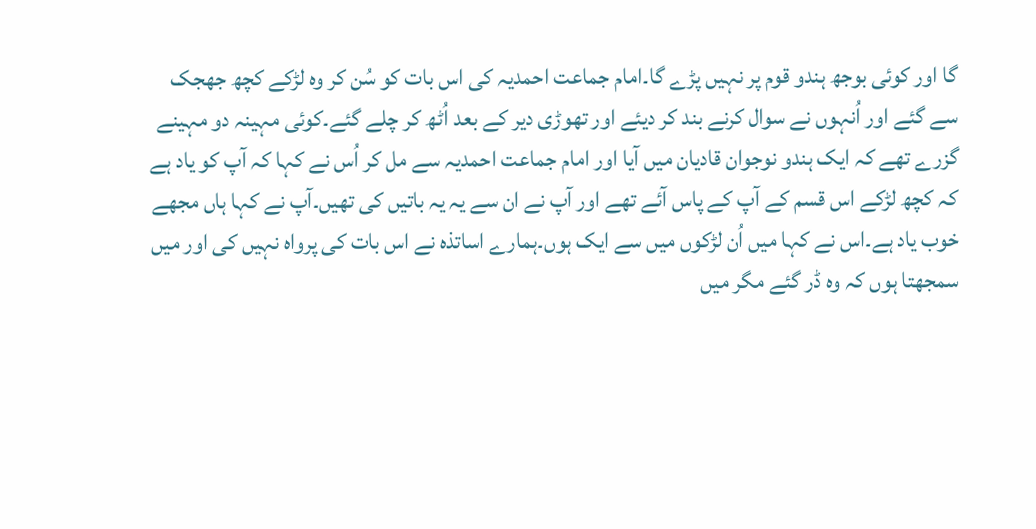گا اور کوئی بوجھ ہندو قوم پر نہیں پڑے گا۔امام جماعت احمدیہ کی اس بات کو سُن کر وہ لڑکے کچھ جھجک سے گئے اور اُنہوں نے سوال کرنے بند کر دیئے اور تھوڑی دیر کے بعد اُٹھ کر چلے گئے۔کوئی مہینہ دو مہینے گزرے تھے کہ ایک ہندو نوجوان قادیان میں آیا اور امام جماعت احمدیہ سے مل کر اُس نے کہا کہ آپ کو یاد ہے کہ کچھ لڑکے اس قسم کے آپ کے پاس آئے تھے اور آپ نے ان سے یہ یہ باتیں کی تھیں۔آپ نے کہا ہاں مجھے خوب یاد ہے۔اس نے کہا میں اُن لڑکوں میں سے ایک ہوں۔ہمارے اساتذہ نے اس بات کی پرواہ نہیں کی اور میں سمجھتا ہوں کہ وہ ڈر گئے مگر میں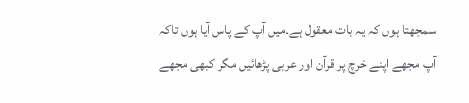سمجھتا ہوں کہ یہ بات معقول ہے۔میں آپ کے پاس آیا ہوں تاکہ آپ مجھے اپنے خرچ پر قرآن اور عربی پڑھائیں مگر کبھی مجھے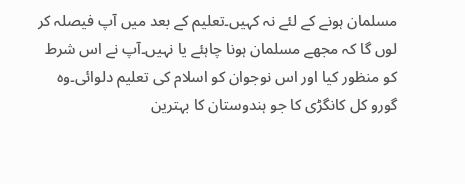مسلمان ہونے کے لئے نہ کہیں۔تعلیم کے بعد میں آپ فیصلہ کر لوں گا کہ مجھے مسلمان ہونا چاہئے یا نہیں۔آپ نے اس شرط کو منظور کیا اور اس نوجوان کو اسلام کی تعلیم دلوائی۔وہ گورو کل کانگڑی کا جو ہندوستان کا بہترین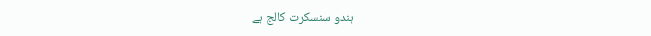ہندو سنسکرت کالج ہے